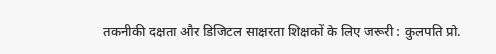तकनीकी दक्षता और डिजिटल साक्षरता शिक्षकों के लिए जरूरी : कुलपति प्रो.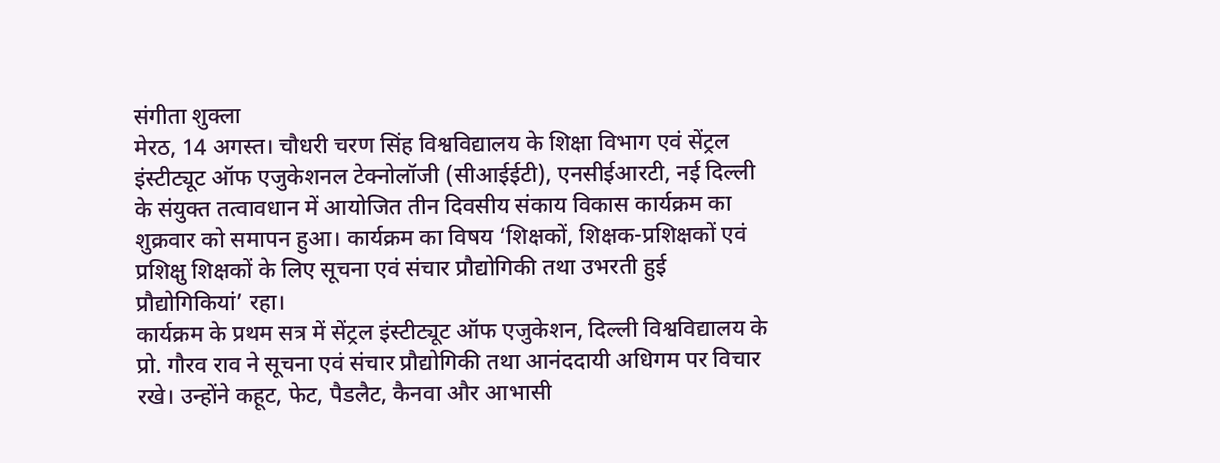संगीता शुक्ला
मेरठ, 14 अगस्त। चौधरी चरण सिंह विश्वविद्यालय के शिक्षा विभाग एवं सेंट्रल इंस्टीट्यूट ऑफ एजुकेशनल टेक्नोलॉजी (सीआईईटी), एनसीईआरटी, नई दिल्ली के संयुक्त तत्वावधान में आयोजित तीन दिवसीय संकाय विकास कार्यक्रम का शुक्रवार को समापन हुआ। कार्यक्रम का विषय ‘शिक्षकों, शिक्षक-प्रशिक्षकों एवं प्रशिक्षु शिक्षकों के लिए सूचना एवं संचार प्रौद्योगिकी तथा उभरती हुई प्रौद्योगिकियां’ रहा।
कार्यक्रम के प्रथम सत्र में सेंट्रल इंस्टीट्यूट ऑफ एजुकेशन, दिल्ली विश्वविद्यालय के प्रो. गौरव राव ने सूचना एवं संचार प्रौद्योगिकी तथा आनंददायी अधिगम पर विचार रखे। उन्होंने कहूट, फेट, पैडलैट, कैनवा और आभासी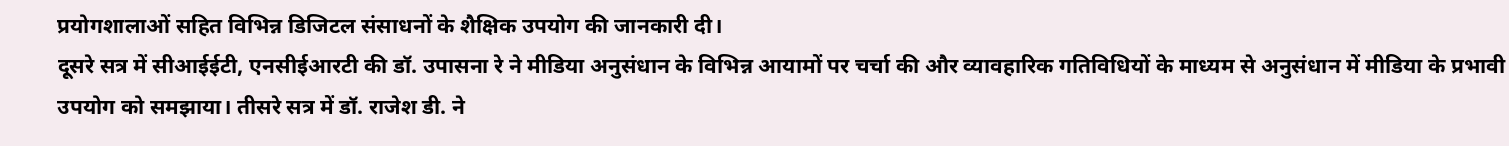प्रयोगशालाओं सहित विभिन्न डिजिटल संसाधनों के शैक्षिक उपयोग की जानकारी दी।
दूसरे सत्र में सीआईईटी, एनसीईआरटी की डॉ. उपासना रे ने मीडिया अनुसंधान के विभिन्न आयामों पर चर्चा की और व्यावहारिक गतिविधियों के माध्यम से अनुसंधान में मीडिया के प्रभावी उपयोग को समझाया। तीसरे सत्र में डॉ. राजेश डी. ने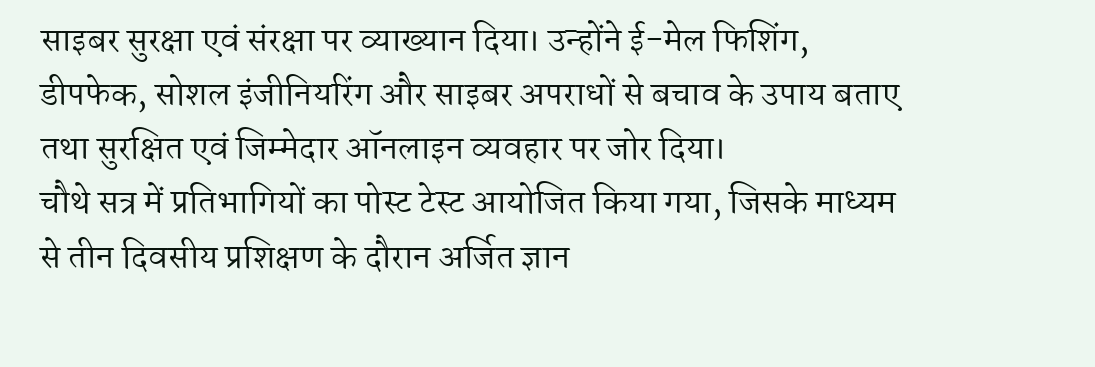साइबर सुरक्षा एवं संरक्षा पर व्याख्यान दिया। उन्होंने ई-मेल फिशिंग, डीपफेक, सोशल इंजीनियरिंग और साइबर अपराधों से बचाव के उपाय बताए तथा सुरक्षित एवं जिम्मेदार ऑनलाइन व्यवहार पर जोर दिया।
चौथे सत्र में प्रतिभागियों का पोस्ट टेस्ट आयोजित किया गया, जिसके माध्यम से तीन दिवसीय प्रशिक्षण के दौरान अर्जित ज्ञान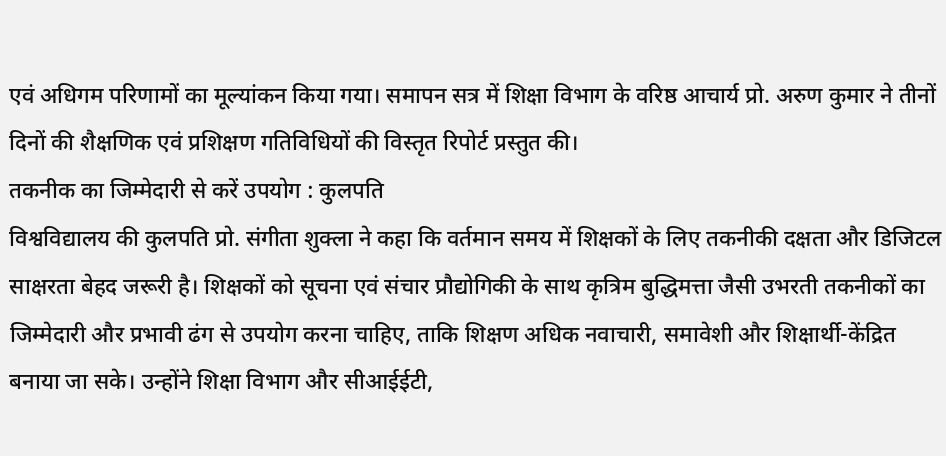एवं अधिगम परिणामों का मूल्यांकन किया गया। समापन सत्र में शिक्षा विभाग के वरिष्ठ आचार्य प्रो. अरुण कुमार ने तीनों दिनों की शैक्षणिक एवं प्रशिक्षण गतिविधियों की विस्तृत रिपोर्ट प्रस्तुत की।
तकनीक का जिम्मेदारी से करें उपयोग : कुलपति
विश्वविद्यालय की कुलपति प्रो. संगीता शुक्ला ने कहा कि वर्तमान समय में शिक्षकों के लिए तकनीकी दक्षता और डिजिटल साक्षरता बेहद जरूरी है। शिक्षकों को सूचना एवं संचार प्रौद्योगिकी के साथ कृत्रिम बुद्धिमत्ता जैसी उभरती तकनीकों का जिम्मेदारी और प्रभावी ढंग से उपयोग करना चाहिए, ताकि शिक्षण अधिक नवाचारी, समावेशी और शिक्षार्थी-केंद्रित बनाया जा सके। उन्होंने शिक्षा विभाग और सीआईईटी,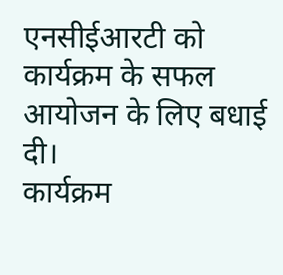एनसीईआरटी को कार्यक्रम के सफल आयोजन के लिए बधाई दी।
कार्यक्रम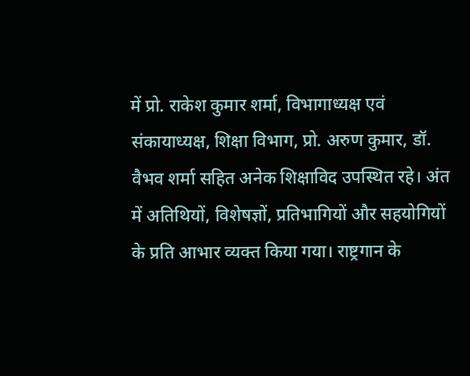में प्रो. राकेश कुमार शर्मा, विभागाध्यक्ष एवं संकायाध्यक्ष, शिक्षा विभाग, प्रो. अरुण कुमार, डॉ. वैभव शर्मा सहित अनेक शिक्षाविद उपस्थित रहे। अंत में अतिथियों, विशेषज्ञों, प्रतिभागियों और सहयोगियों के प्रति आभार व्यक्त किया गया। राष्ट्रगान के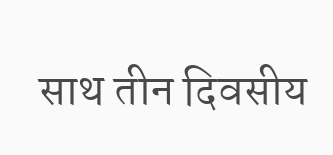साथ तीन दिवसीय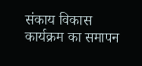संकाय विकास कार्यक्रम का समापन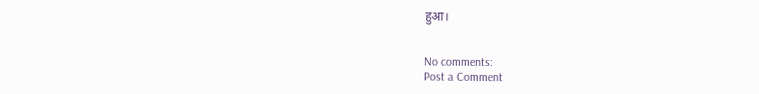हुआ।


No comments:
Post a Comment